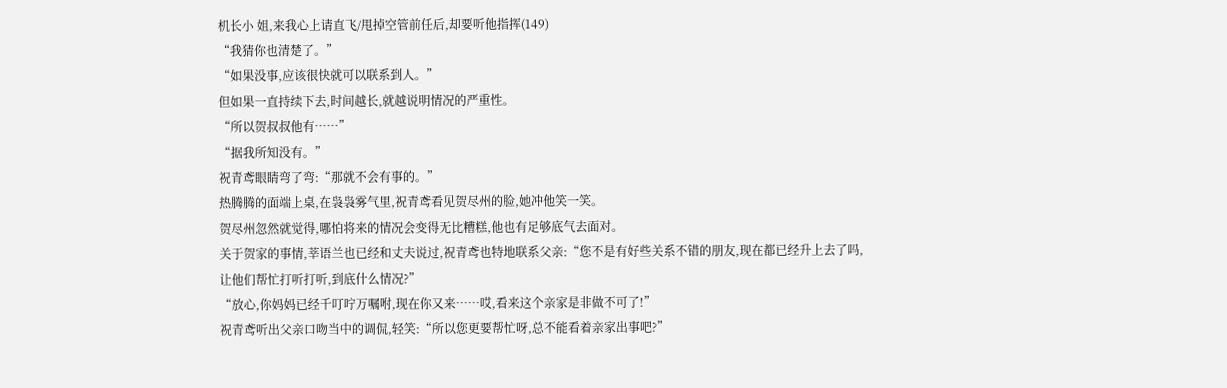机长小 姐,来我心上请直飞/甩掉空管前任后,却要听他指挥(149)
“我猜你也清楚了。”
“如果没事,应该很快就可以联系到人。”
但如果一直持续下去,时间越长,就越说明情况的严重性。
“所以贺叔叔他有……”
“据我所知没有。”
祝青鸢眼睛弯了弯:“那就不会有事的。”
热腾腾的面端上桌,在袅袅雾气里,祝青鸢看见贺尽州的脸,她冲他笑一笑。
贺尽州忽然就觉得,哪怕将来的情况会变得无比糟糕,他也有足够底气去面对。
关于贺家的事情,莘语兰也已经和丈夫说过,祝青鸢也特地联系父亲:“您不是有好些关系不错的朋友,现在都已经升上去了吗,让他们帮忙打听打听,到底什么情况?”
“放心,你妈妈已经千叮咛万嘱咐,现在你又来……哎,看来这个亲家是非做不可了!”
祝青鸢听出父亲口吻当中的调侃,轻笑:“所以您更要帮忙呀,总不能看着亲家出事吧?”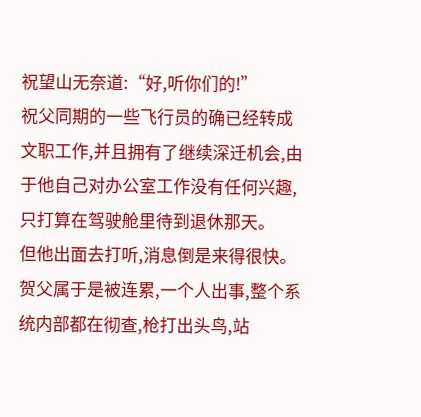祝望山无奈道:“好,听你们的!”
祝父同期的一些飞行员的确已经转成文职工作,并且拥有了继续深迁机会,由于他自己对办公室工作没有任何兴趣,只打算在驾驶舱里待到退休那天。
但他出面去打听,消息倒是来得很快。
贺父属于是被连累,一个人出事,整个系统内部都在彻查,枪打出头鸟,站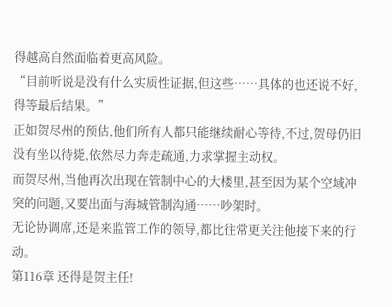得越高自然面临着更高风险。
“目前听说是没有什么实质性证据,但这些……具体的也还说不好,得等最后结果。”
正如贺尽州的预估,他们所有人都只能继续耐心等待,不过,贺母仍旧没有坐以待毙,依然尽力奔走疏通,力求掌握主动权。
而贺尽州,当他再次出现在管制中心的大楼里,甚至因为某个空域冲突的问题,又要出面与海城管制沟通……吵架时。
无论协调席,还是来监管工作的领导,都比往常更关注他接下来的行动。
第116章 还得是贺主任!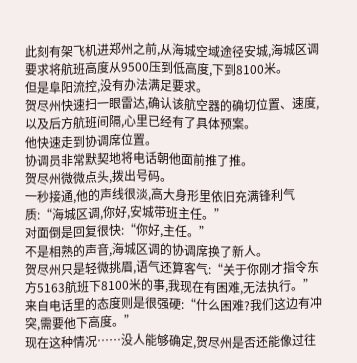此刻有架飞机进郑州之前,从海城空域途径安城,海城区调要求将航班高度从9500压到低高度,下到8100米。
但是阜阳流控,没有办法满足要求。
贺尽州快速扫一眼雷达,确认该航空器的确切位置、速度,以及后方航班间隔,心里已经有了具体预案。
他快速走到协调席位置。
协调员非常默契地将电话朝他面前推了推。
贺尽州微微点头,拨出号码。
一秒接通,他的声线很淡,高大身形里依旧充满锋利气质:“海城区调,你好,安城带班主任。”
对面倒是回复很快:“你好,主任。”
不是相熟的声音,海城区调的协调席换了新人。
贺尽州只是轻微挑眉,语气还算客气:“关于你刚才指令东方5163航班下8100米的事,我现在有困难,无法执行。”
来自电话里的态度则是很强硬:“什么困难?我们这边有冲突,需要他下高度。”
现在这种情况……没人能够确定,贺尽州是否还能像过往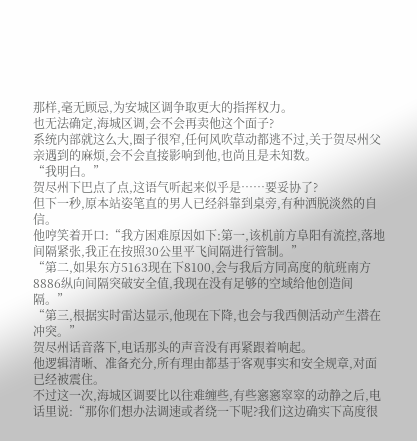那样,毫无顾忌,为安城区调争取更大的指挥权力。
也无法确定,海城区调,会不会再卖他这个面子?
系统内部就这么大,圈子很窄,任何风吹草动都逃不过,关于贺尽州父亲遇到的麻烦,会不会直接影响到他,也尚且是未知数。
“我明白。”
贺尽州下巴点了点,这语气听起来似乎是……要妥协了?
但下一秒,原本站姿笔直的男人已经斜靠到桌旁,有种洒脱淡然的自信。
他哼笑着开口:“我方困难原因如下:第一,该机前方阜阳有流控,落地间隔紧张,我正在按照30公里平飞间隔进行管制。”
“第二,如果东方5163现在下8100,会与我后方同高度的航班南方8886纵向间隔突破安全值,我现在没有足够的空域给他创造间隔。”
“第三,根据实时雷达显示,他现在下降,也会与我西侧活动产生潜在冲突。”
贺尽州话音落下,电话那头的声音没有再紧跟着响起。
他逻辑清晰、准备充分,所有理由都基于客观事实和安全规章,对面已经被震住。
不过这一次,海城区调要比以往难缠些,有些窸窸窣窣的动静之后,电话里说:“那你们想办法调速或者绕一下呢?我们这边确实下高度很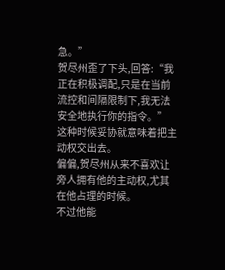急。”
贺尽州歪了下头,回答:“我正在积极调配,只是在当前流控和间隔限制下,我无法安全地执行你的指令。”
这种时候妥协就意味着把主动权交出去。
偏偏,贺尽州从来不喜欢让旁人拥有他的主动权,尤其在他占理的时候。
不过他能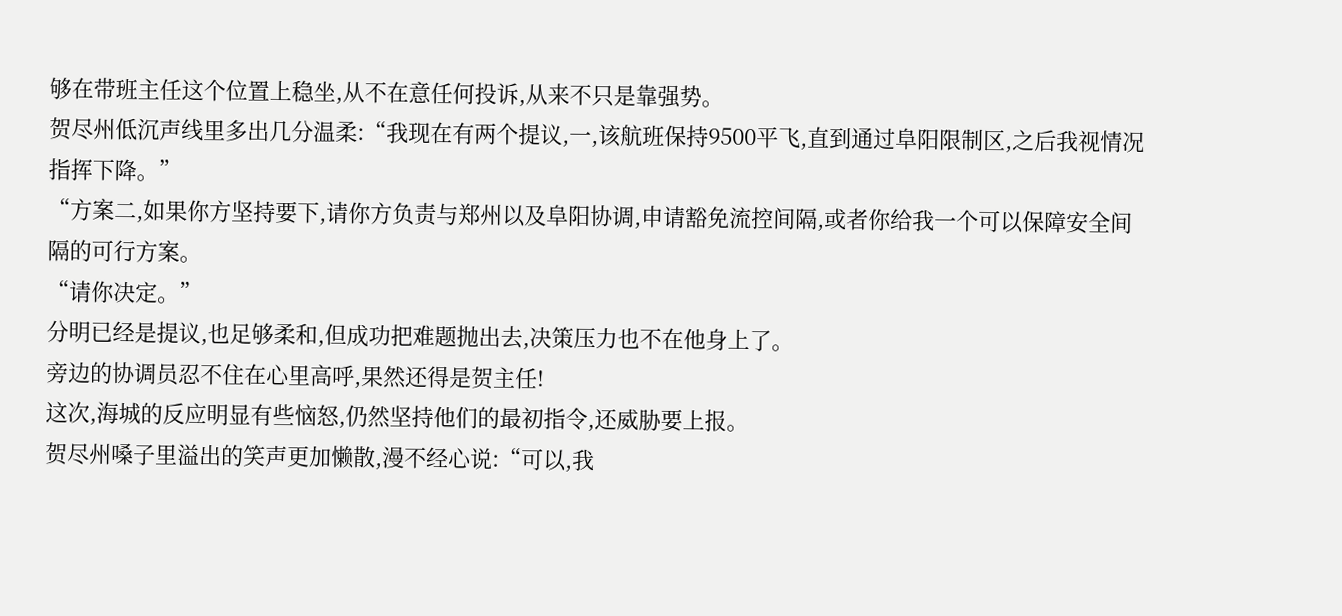够在带班主任这个位置上稳坐,从不在意任何投诉,从来不只是靠强势。
贺尽州低沉声线里多出几分温柔:“我现在有两个提议,一,该航班保持9500平飞,直到通过阜阳限制区,之后我视情况指挥下降。”
“方案二,如果你方坚持要下,请你方负责与郑州以及阜阳协调,申请豁免流控间隔,或者你给我一个可以保障安全间隔的可行方案。
“请你决定。”
分明已经是提议,也足够柔和,但成功把难题抛出去,决策压力也不在他身上了。
旁边的协调员忍不住在心里高呼,果然还得是贺主任!
这次,海城的反应明显有些恼怒,仍然坚持他们的最初指令,还威胁要上报。
贺尽州嗓子里溢出的笑声更加懒散,漫不经心说:“可以,我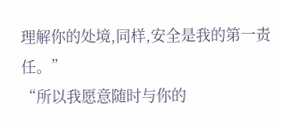理解你的处境,同样,安全是我的第一责任。”
“所以我愿意随时与你的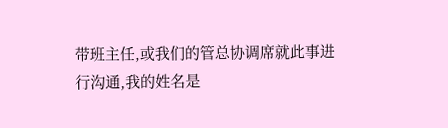带班主任,或我们的管总协调席就此事进行沟通,我的姓名是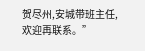贺尽州,安城带班主任,欢迎再联系。”